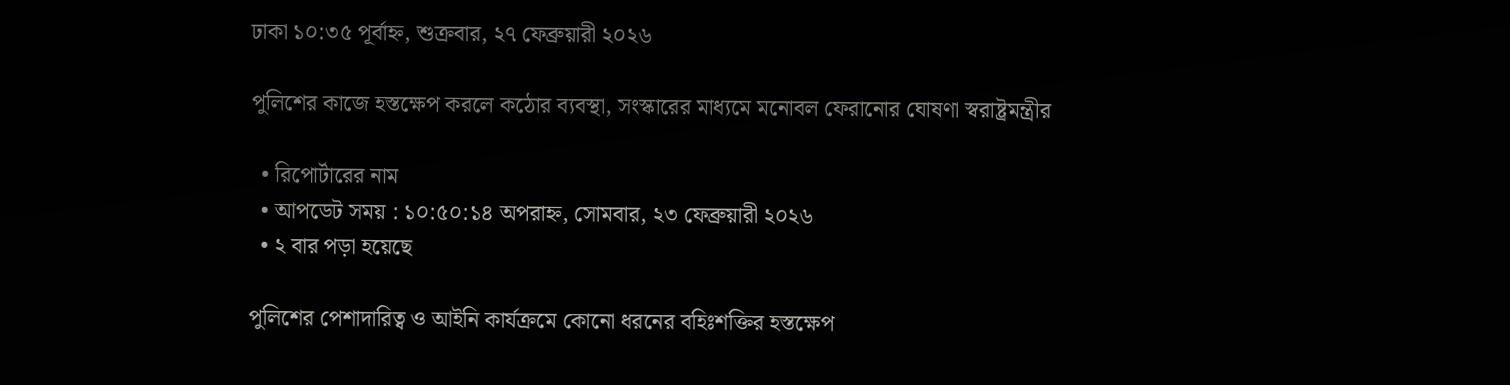ঢাকা ১০:৩৫ পূর্বাহ্ন, শুক্রবার, ২৭ ফেব্রুয়ারী ২০২৬

পুলিশের কাজে হস্তক্ষেপ করলে কঠোর ব্যবস্থা, সংস্কারের মাধ্যমে মনোবল ফেরানোর ঘোষণা স্বরাষ্ট্রমন্ত্রীর

  • রিপোর্টারের নাম
  • আপডেট সময় : ১০:৫০:১৪ অপরাহ্ন, সোমবার, ২৩ ফেব্রুয়ারী ২০২৬
  • ২ বার পড়া হয়েছে

পুলিশের পেশাদারিত্ব ও আইনি কার্যক্রমে কোনো ধরনের বহিঃশক্তির হস্তক্ষেপ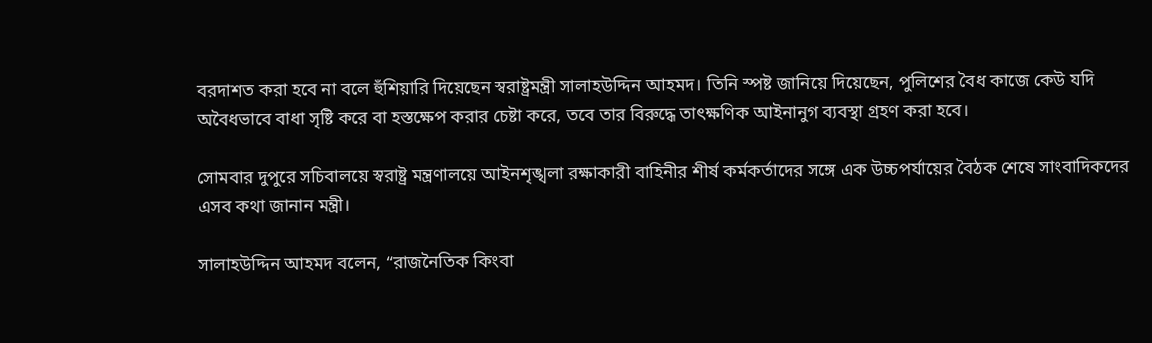বরদাশত করা হবে না বলে হুঁশিয়ারি দিয়েছেন স্বরাষ্ট্রমন্ত্রী সালাহউদ্দিন আহমদ। তিনি স্পষ্ট জানিয়ে দিয়েছেন, পুলিশের বৈধ কাজে কেউ যদি অবৈধভাবে বাধা সৃষ্টি করে বা হস্তক্ষেপ করার চেষ্টা করে, তবে তার বিরুদ্ধে তাৎক্ষণিক আইনানুগ ব্যবস্থা গ্রহণ করা হবে।

সোমবার দুপুরে সচিবালয়ে স্বরাষ্ট্র মন্ত্রণালয়ে আইনশৃঙ্খলা রক্ষাকারী বাহিনীর শীর্ষ কর্মকর্তাদের সঙ্গে এক উচ্চপর্যায়ের বৈঠক শেষে সাংবাদিকদের এসব কথা জানান মন্ত্রী।

সালাহউদ্দিন আহমদ বলেন, “রাজনৈতিক কিংবা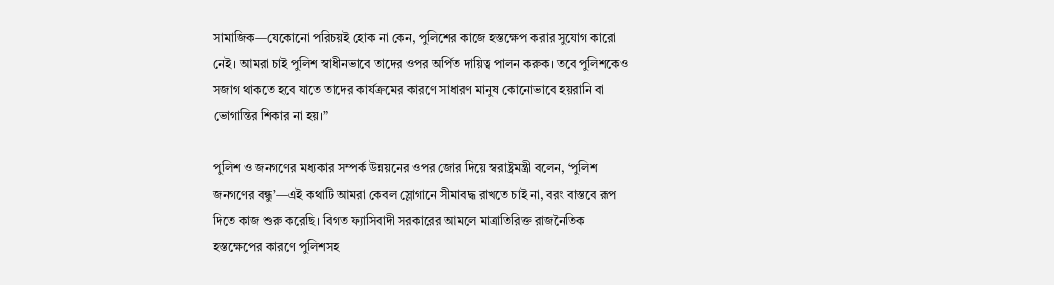সামাজিক—যেকোনো পরিচয়ই হোক না কেন, পুলিশের কাজে হস্তক্ষেপ করার সুযোগ কারো নেই। আমরা চাই পুলিশ স্বাধীনভাবে তাদের ওপর অর্পিত দায়িত্ব পালন করুক। তবে পুলিশকেও সজাগ থাকতে হবে যাতে তাদের কার্যক্রমের কারণে সাধারণ মানুষ কোনোভাবে হয়রানি বা ভোগান্তির শিকার না হয়।”

পুলিশ ও জনগণের মধ্যকার সম্পর্ক উন্নয়নের ওপর জোর দিয়ে স্বরাষ্ট্রমন্ত্রী বলেন, ‘পুলিশ জনগণের বন্ধু’—এই কথাটি আমরা কেবল স্লোগানে সীমাবদ্ধ রাখতে চাই না, বরং বাস্তবে রূপ দিতে কাজ শুরু করেছি। বিগত ফ্যাসিবাদী সরকারের আমলে মাত্রাতিরিক্ত রাজনৈতিক হস্তক্ষেপের কারণে পুলিশসহ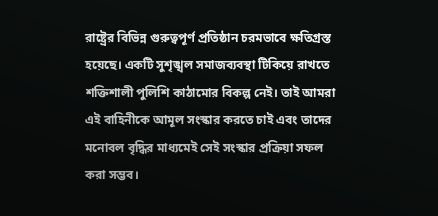রাষ্ট্রের বিভিন্ন গুরুত্বপূর্ণ প্রতিষ্ঠান চরমভাবে ক্ষতিগ্রস্ত হয়েছে। একটি সুশৃঙ্খল সমাজব্যবস্থা টিকিয়ে রাখতে শক্তিশালী পুলিশি কাঠামোর বিকল্প নেই। তাই আমরা এই বাহিনীকে আমূল সংস্কার করতে চাই এবং তাদের মনোবল বৃদ্ধির মাধ্যমেই সেই সংস্কার প্রক্রিয়া সফল করা সম্ভব।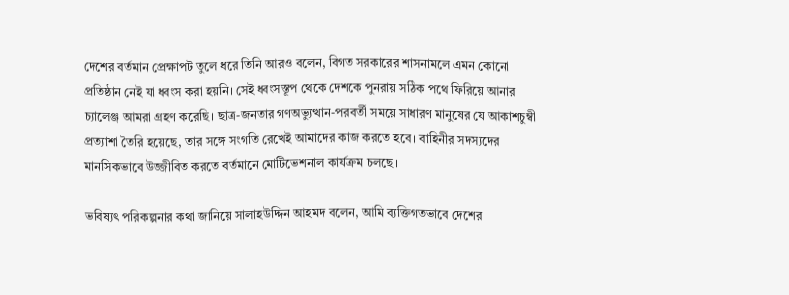দেশের বর্তমান প্রেক্ষাপট তুলে ধরে তিনি আরও বলেন, বিগত সরকারের শাসনামলে এমন কোনো প্রতিষ্ঠান নেই যা ধ্বংস করা হয়নি। সেই ধ্বংসস্তূপ থেকে দেশকে পুনরায় সঠিক পথে ফিরিয়ে আনার চ্যালেঞ্জ আমরা গ্রহণ করেছি। ছাত্র-জনতার গণঅভ্যুত্থান-পরবর্তী সময়ে সাধারণ মানুষের যে আকাশচুম্বী প্রত্যাশা তৈরি হয়েছে, তার সঙ্গে সংগতি রেখেই আমাদের কাজ করতে হবে। বাহিনীর সদস্যদের মানসিকভাবে উজ্জীবিত করতে বর্তমানে মোটিভেশনাল কার্যক্রম চলছে।

ভবিষ্যৎ পরিকল্পনার কথা জানিয়ে সালাহউদ্দিন আহমদ বলেন, আমি ব্যক্তিগতভাবে দেশের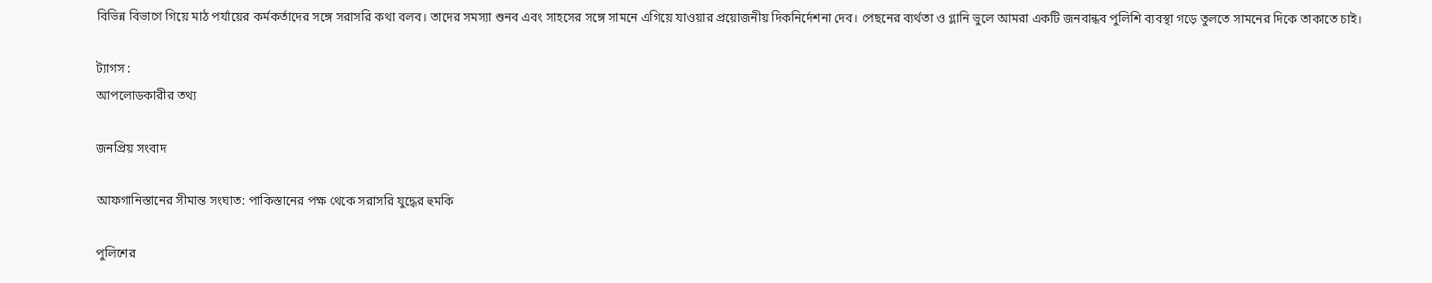বিভিন্ন বিভাগে গিয়ে মাঠ পর্যায়ের কর্মকর্তাদের সঙ্গে সরাসরি কথা বলব। তাদের সমস্যা শুনব এবং সাহসের সঙ্গে সামনে এগিয়ে যাওয়ার প্রয়োজনীয় দিকনির্দেশনা দেব। পেছনের ব্যর্থতা ও গ্লানি ভুলে আমরা একটি জনবান্ধব পুলিশি ব্যবস্থা গড়ে তুলতে সামনের দিকে তাকাতে চাই।

ট্যাগস :
আপলোডকারীর তথ্য

জনপ্রিয় সংবাদ

আফগানিস্তানের সীমান্ত সংঘাত: পাকিস্তানের পক্ষ থেকে সরাসরি যুদ্ধের হুমকি

পুলিশের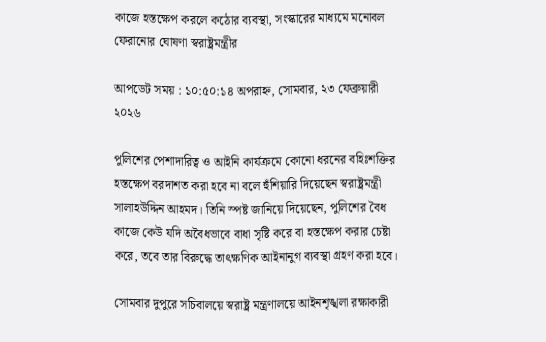কাজে হস্তক্ষেপ করলে কঠোর ব্যবস্থা, সংস্কারের মাধ্যমে মনোবল ফেরানোর ঘোষণা স্বরাষ্ট্রমন্ত্রীর

আপডেট সময় : ১০:৫০:১৪ অপরাহ্ন, সোমবার, ২৩ ফেব্রুয়ারী ২০২৬

পুলিশের পেশাদারিত্ব ও আইনি কার্যক্রমে কোনো ধরনের বহিঃশক্তির হস্তক্ষেপ বরদাশত করা হবে না বলে হুঁশিয়ারি দিয়েছেন স্বরাষ্ট্রমন্ত্রী সালাহউদ্দিন আহমদ। তিনি স্পষ্ট জানিয়ে দিয়েছেন, পুলিশের বৈধ কাজে কেউ যদি অবৈধভাবে বাধা সৃষ্টি করে বা হস্তক্ষেপ করার চেষ্টা করে, তবে তার বিরুদ্ধে তাৎক্ষণিক আইনানুগ ব্যবস্থা গ্রহণ করা হবে।

সোমবার দুপুরে সচিবালয়ে স্বরাষ্ট্র মন্ত্রণালয়ে আইনশৃঙ্খলা রক্ষাকারী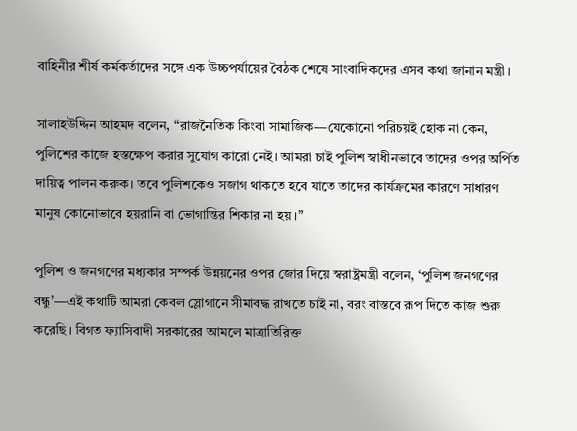বাহিনীর শীর্ষ কর্মকর্তাদের সঙ্গে এক উচ্চপর্যায়ের বৈঠক শেষে সাংবাদিকদের এসব কথা জানান মন্ত্রী।

সালাহউদ্দিন আহমদ বলেন, “রাজনৈতিক কিংবা সামাজিক—যেকোনো পরিচয়ই হোক না কেন, পুলিশের কাজে হস্তক্ষেপ করার সুযোগ কারো নেই। আমরা চাই পুলিশ স্বাধীনভাবে তাদের ওপর অর্পিত দায়িত্ব পালন করুক। তবে পুলিশকেও সজাগ থাকতে হবে যাতে তাদের কার্যক্রমের কারণে সাধারণ মানুষ কোনোভাবে হয়রানি বা ভোগান্তির শিকার না হয়।”

পুলিশ ও জনগণের মধ্যকার সম্পর্ক উন্নয়নের ওপর জোর দিয়ে স্বরাষ্ট্রমন্ত্রী বলেন, ‘পুলিশ জনগণের বন্ধু’—এই কথাটি আমরা কেবল স্লোগানে সীমাবদ্ধ রাখতে চাই না, বরং বাস্তবে রূপ দিতে কাজ শুরু করেছি। বিগত ফ্যাসিবাদী সরকারের আমলে মাত্রাতিরিক্ত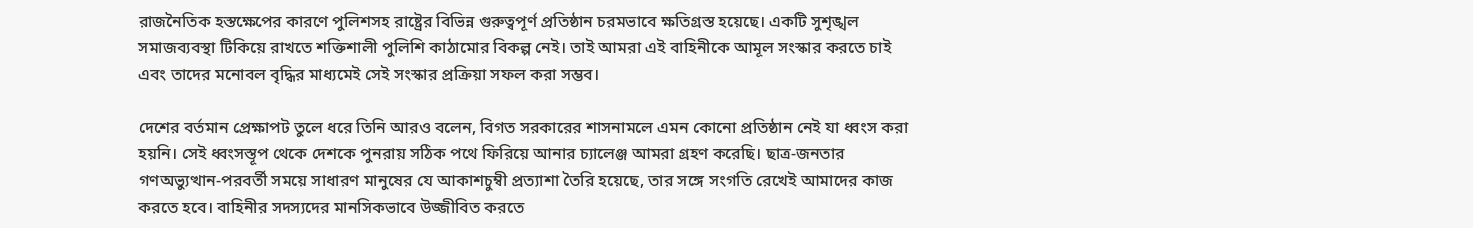রাজনৈতিক হস্তক্ষেপের কারণে পুলিশসহ রাষ্ট্রের বিভিন্ন গুরুত্বপূর্ণ প্রতিষ্ঠান চরমভাবে ক্ষতিগ্রস্ত হয়েছে। একটি সুশৃঙ্খল সমাজব্যবস্থা টিকিয়ে রাখতে শক্তিশালী পুলিশি কাঠামোর বিকল্প নেই। তাই আমরা এই বাহিনীকে আমূল সংস্কার করতে চাই এবং তাদের মনোবল বৃদ্ধির মাধ্যমেই সেই সংস্কার প্রক্রিয়া সফল করা সম্ভব।

দেশের বর্তমান প্রেক্ষাপট তুলে ধরে তিনি আরও বলেন, বিগত সরকারের শাসনামলে এমন কোনো প্রতিষ্ঠান নেই যা ধ্বংস করা হয়নি। সেই ধ্বংসস্তূপ থেকে দেশকে পুনরায় সঠিক পথে ফিরিয়ে আনার চ্যালেঞ্জ আমরা গ্রহণ করেছি। ছাত্র-জনতার গণঅভ্যুত্থান-পরবর্তী সময়ে সাধারণ মানুষের যে আকাশচুম্বী প্রত্যাশা তৈরি হয়েছে, তার সঙ্গে সংগতি রেখেই আমাদের কাজ করতে হবে। বাহিনীর সদস্যদের মানসিকভাবে উজ্জীবিত করতে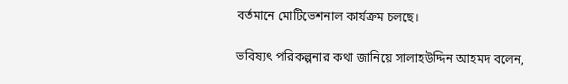বর্তমানে মোটিভেশনাল কার্যক্রম চলছে।

ভবিষ্যৎ পরিকল্পনার কথা জানিয়ে সালাহউদ্দিন আহমদ বলেন,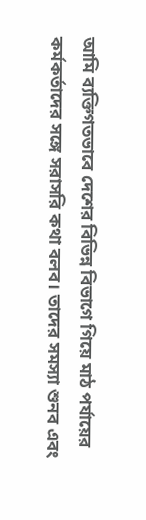আমি ব্যক্তিগতভাবে দেশের বিভিন্ন বিভাগে গিয়ে মাঠ পর্যায়ের কর্মকর্তাদের সঙ্গে সরাসরি কথা বলব। তাদের সমস্যা শুনব এবং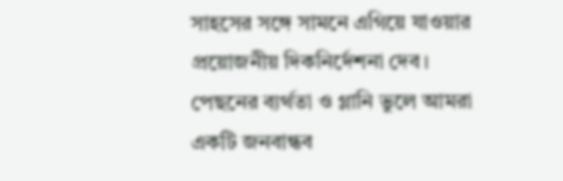সাহসের সঙ্গে সামনে এগিয়ে যাওয়ার প্রয়োজনীয় দিকনির্দেশনা দেব। পেছনের ব্যর্থতা ও গ্লানি ভুলে আমরা একটি জনবান্ধব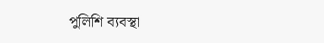পুলিশি ব্যবস্থা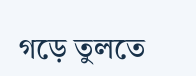গড়ে তুলতে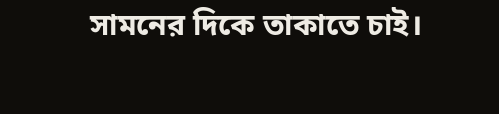সামনের দিকে তাকাতে চাই।